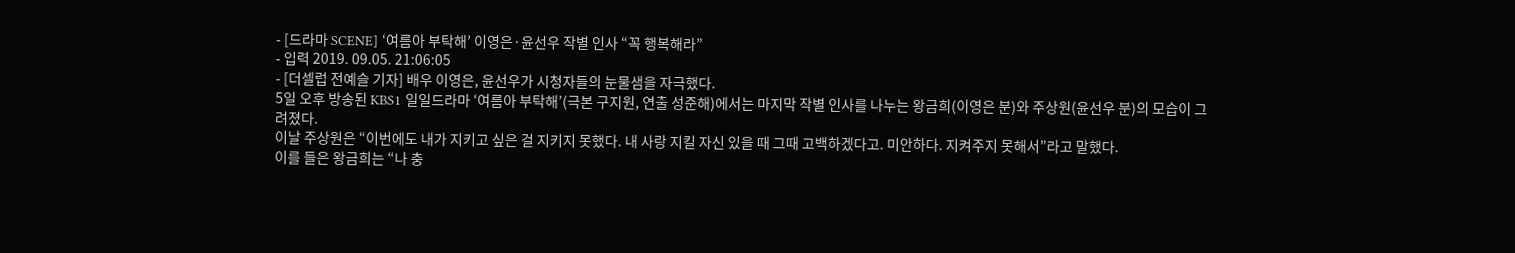- [드라마 SCENE] ‘여름아 부탁해’ 이영은·윤선우 작별 인사 “꼭 행복해라”
- 입력 2019. 09.05. 21:06:05
- [더셀럽 전예슬 기자] 배우 이영은, 윤선우가 시청자들의 눈물샘을 자극했다.
5일 오후 방송된 KBS1 일일드라마 ‘여름아 부탁해’(극본 구지원, 연출 성준해)에서는 마지막 작별 인사를 나누는 왕금희(이영은 분)와 주상원(윤선우 분)의 모습이 그려졌다.
이날 주상원은 “이번에도 내가 지키고 싶은 걸 지키지 못했다. 내 사랑 지킬 자신 있을 때 그때 고백하겠다고. 미안하다. 지켜주지 못해서”라고 말했다.
이를 들은 왕금희는 “나 충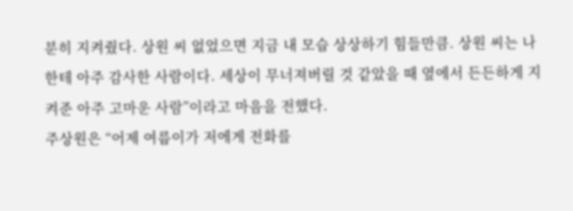분히 지켜줬다. 상원 씨 없었으면 지금 내 모습 상상하기 힘들만큼. 상원 씨는 나한테 아주 감사한 사람이다. 세상이 무너져버릴 것 같았을 때 옆에서 든든하게 지켜준 아주 고마운 사람”이라고 마음을 전했다.
주상원은 “어제 여름이가 저에게 전화를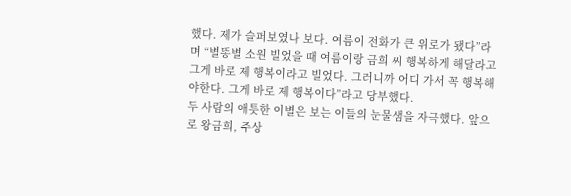했다. 제가 슬퍼보였나 보다. 여름이 전화가 큰 위로가 됐다”라며 “별똥별 소원 빌었을 때 여름이랑 금희 씨 행복하게 해달라고 그게 바로 제 행복이라고 빌었다. 그러니까 어디 가서 꼭 행복해야한다. 그게 바로 제 행복이다”라고 당부했다.
두 사람의 애틋한 이별은 보는 이들의 눈물샘을 자극했다. 앞으로 왕금희, 주상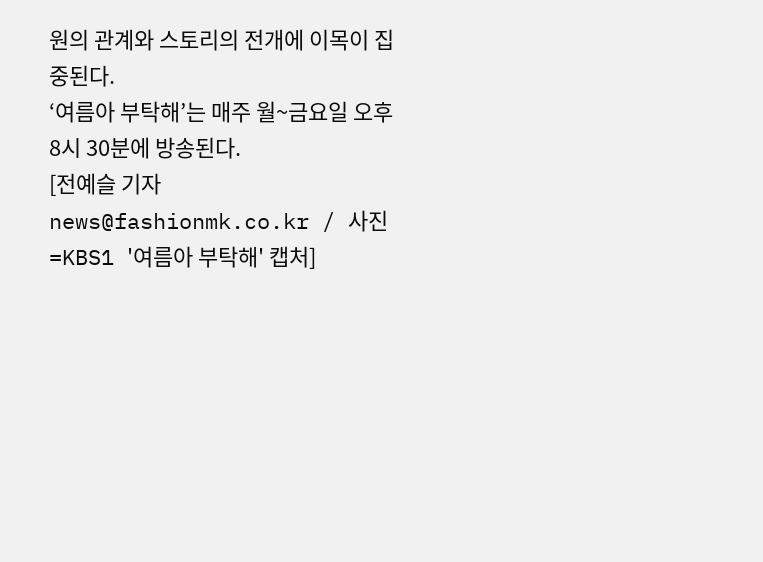원의 관계와 스토리의 전개에 이목이 집중된다.
‘여름아 부탁해’는 매주 월~금요일 오후 8시 30분에 방송된다.
[전예슬 기자 news@fashionmk.co.kr / 사진=KBS1 '여름아 부탁해' 캡처]